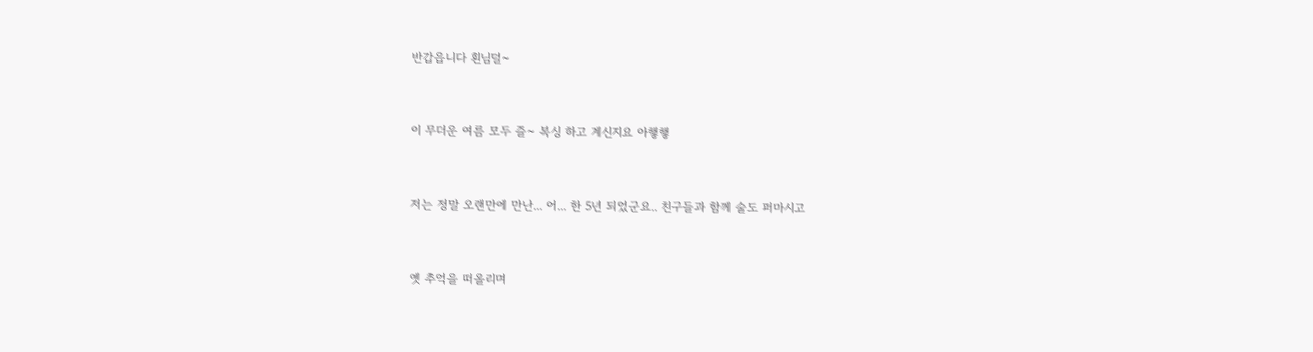반갑읍니다 횐님덜~


이 무더운 여름 모두 즐~ 복싱 하고 계신지요 아햏햏


저는 정말 오랜만에 만난... 어... 한 5년 되었군요.. 친구들과 함께 술도 퍼마시고


옛 추억을 떠올리며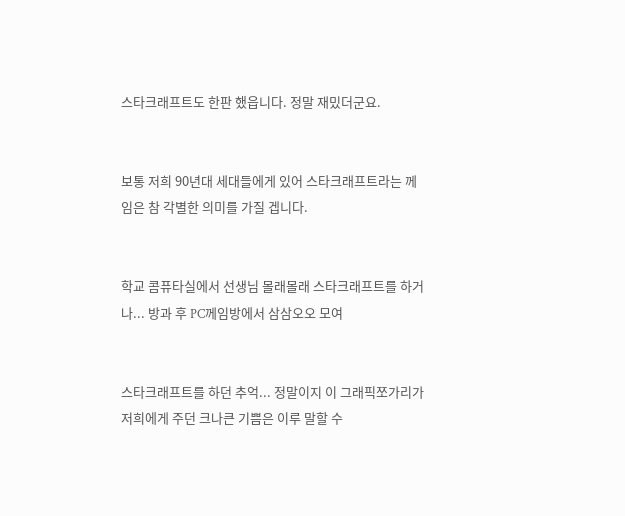스타크래프트도 한판 했읍니다. 정말 재밌더군요.


보통 저희 90년대 세대들에게 있어 스타크래프트라는 께임은 참 각별한 의미를 가질 겝니다.


학교 콤퓨타실에서 선생님 몰래몰래 스타크래프트를 하거나... 방과 후 PC께임방에서 삼삼오오 모여


스타크래프트를 하던 추억... 정말이지 이 그래픽쪼가리가 저희에게 주던 크나큰 기쁨은 이루 말할 수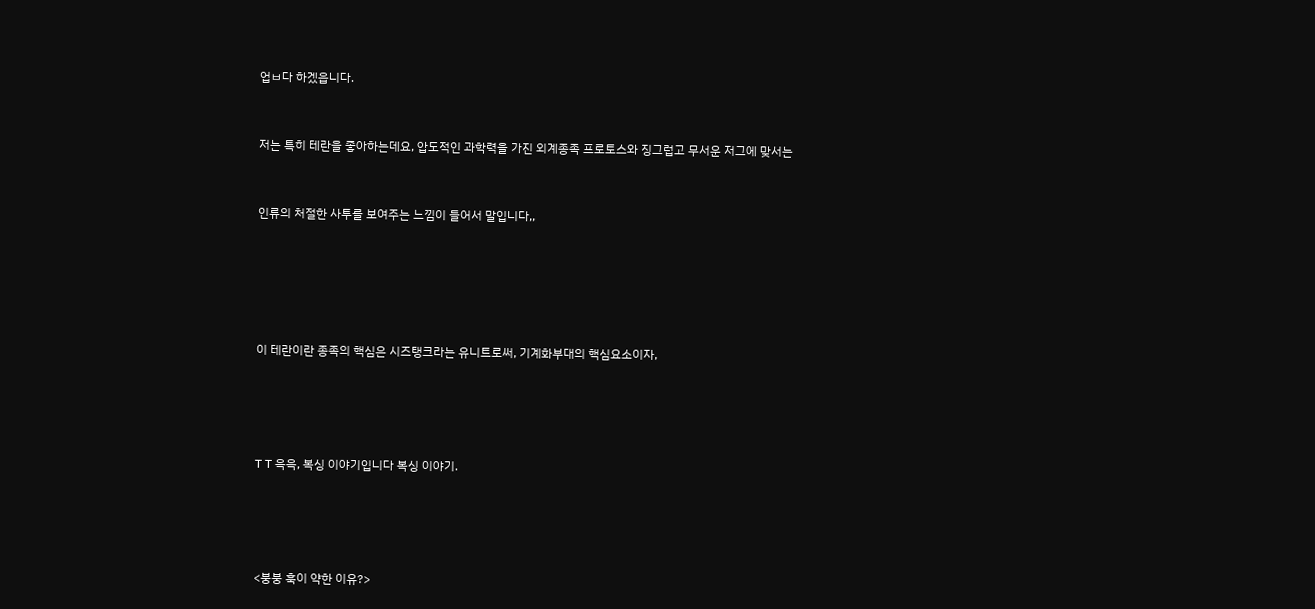업ㅂ다 하겠읍니다.


저는 특히 테란을 좋아하는데요, 압도적인 과학력을 가진 외계종족 프로토스와 징그럽고 무서운 저그에 맞서는


인류의 처절한 사투를 보여주는 느낌이 들어서 말입니다,,





이 테란이란 종족의 핵심은 시즈탱크라는 유니트로써, 기계화부대의 핵심요소이자,




T T 윽윽, 복싱 이야기입니다 복싱 이야기.




<붕붕 훅이 약한 이유?>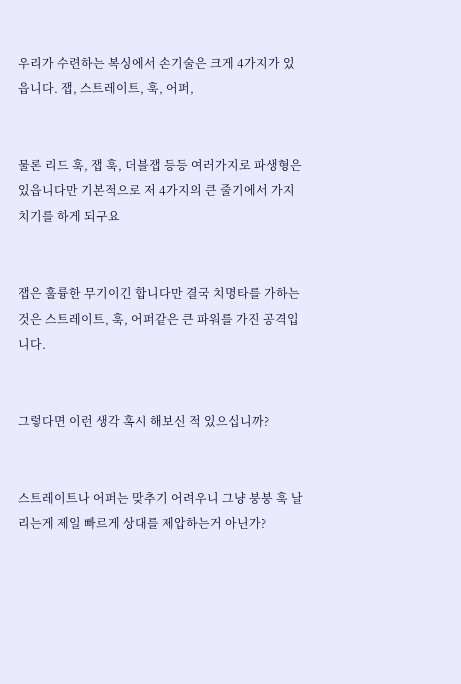우리가 수련하는 복싱에서 손기술은 크게 4가지가 있읍니다. 잽, 스트레이트, 훅, 어퍼,


물론 리드 훅, 잽 훅, 더블잽 등등 여러가지로 파생형은 있읍니다만 기본적으로 저 4가지의 큰 줄기에서 가지치기를 하게 되구요


잽은 훌륭한 무기이긴 합니다만 결국 치명타를 가하는 것은 스트레이트, 훅, 어퍼같은 큰 파워를 가진 공격입니다.


그렇다면 이런 생각 혹시 해보신 적 있으십니까?


스트레이트나 어퍼는 맞추기 어려우니 그냥 붕붕 훅 날리는게 제일 빠르게 상대를 제압하는거 아닌가?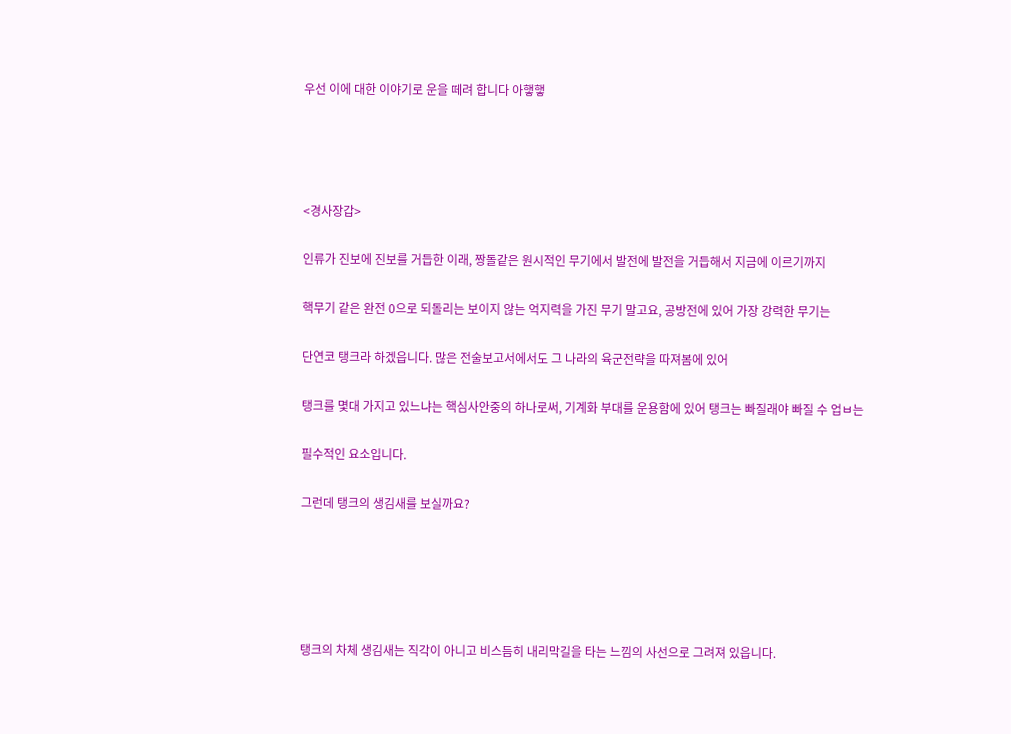우선 이에 대한 이야기로 운을 떼려 합니다 아햏햏




<경사장갑>

인류가 진보에 진보를 거듭한 이래, 짱돌같은 원시적인 무기에서 발전에 발전을 거듭해서 지금에 이르기까지

핵무기 같은 완전 0으로 되돌리는 보이지 않는 억지력을 가진 무기 말고요, 공방전에 있어 가장 강력한 무기는

단연코 탱크라 하겠읍니다. 많은 전술보고서에서도 그 나라의 육군전략을 따져봄에 있어

탱크를 몇대 가지고 있느냐는 핵심사안중의 하나로써, 기계화 부대를 운용함에 있어 탱크는 빠질래야 빠질 수 업ㅂ는

필수적인 요소입니다.

그런데 탱크의 생김새를 보실까요?





탱크의 차체 생김새는 직각이 아니고 비스듬히 내리막길을 타는 느낌의 사선으로 그려져 있읍니다.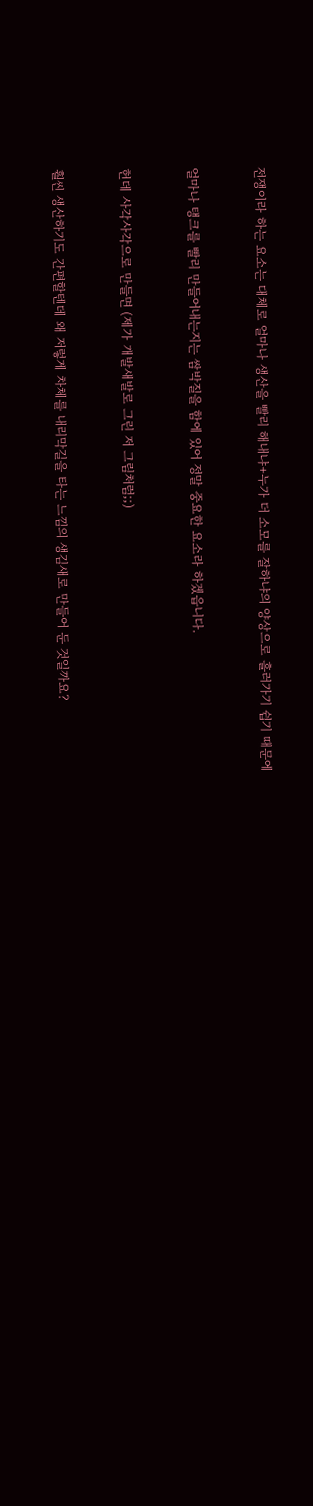전쟁이라 하는 요소는 대체로 얼마나 생산을 빨리 해내냐+누가 더 소모를 잘하냐의 양상으로 흘러가기 쉽기 때문에


얼마나 탱크를 빨리 만들어내는지는 쌈박질을 함에 있어 정말 중요한 요소라 하겠읍니다.


헌데 사각사각으로 만들면 (제가 개발새발로 그린 저 그림처럼;;)


훨씬 생산하기도 간편할텐데 왜 저렇게 차체를 내리막길을 타는 느낌의 생김새로 만들어 둔 것일까요?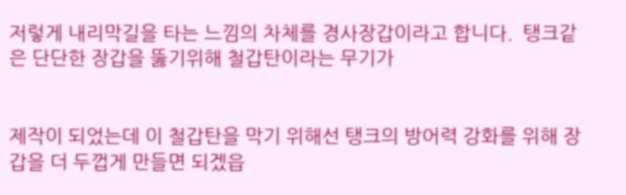저렇게 내리막길을 타는 느낌의 차체를 경사장갑이라고 합니다.  탱크같은 단단한 장갑을 뚫기위해 철갑탄이라는 무기가


제작이 되었는데 이 철갑탄을 막기 위해선 탱크의 방어력 강화를 위해 장갑을 더 두껍게 만들면 되겠읍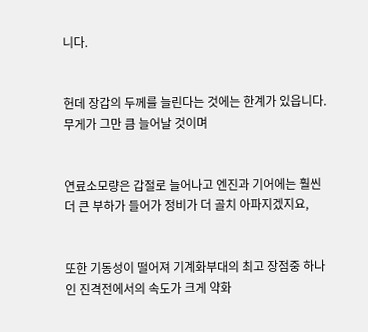니다.


헌데 장갑의 두께를 늘린다는 것에는 한계가 있읍니다. 무게가 그만 큼 늘어날 것이며


연료소모량은 갑절로 늘어나고 엔진과 기어에는 훨씬 더 큰 부하가 들어가 정비가 더 골치 아파지겠지요,


또한 기동성이 떨어져 기계화부대의 최고 장점중 하나인 진격전에서의 속도가 크게 약화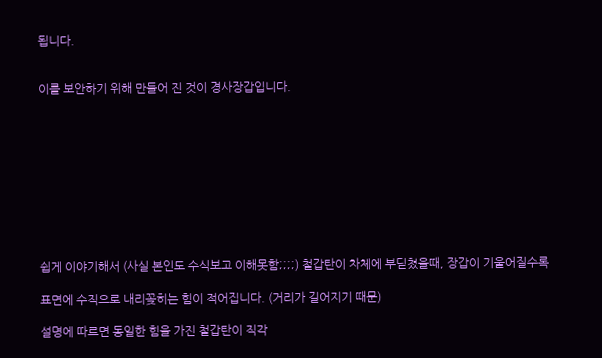됩니다.


이를 보안하기 위해 만들어 진 것이 경사장갑입니다.










쉽게 이야기해서 (사실 본인도 수식보고 이해못함;;;;) 철갑탄이 차체에 부딛쳤을때, 장갑이 기울어질수록

표면에 수직으로 내리꽂히는 힘이 적어집니다. (거리가 길어지기 때문)

설명에 따르면 동일한 힘을 가진 철갑탄이 직각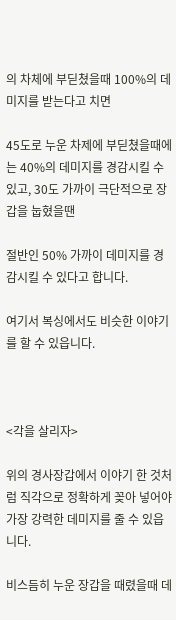의 차체에 부딛쳤을때 100%의 데미지를 받는다고 치면

45도로 누운 차제에 부딛쳤을때에는 40%의 데미지를 경감시킬 수 있고, 30도 가까이 극단적으로 장갑을 눕혔을땐

절반인 50% 가까이 데미지를 경감시킬 수 있다고 합니다.

여기서 복싱에서도 비슷한 이야기를 할 수 있읍니다.



<각을 살리자>

위의 경사장갑에서 이야기 한 것처럼 직각으로 정확하게 꽂아 넣어야 가장 강력한 데미지를 줄 수 있읍니다.

비스듬히 누운 장갑을 때렸을때 데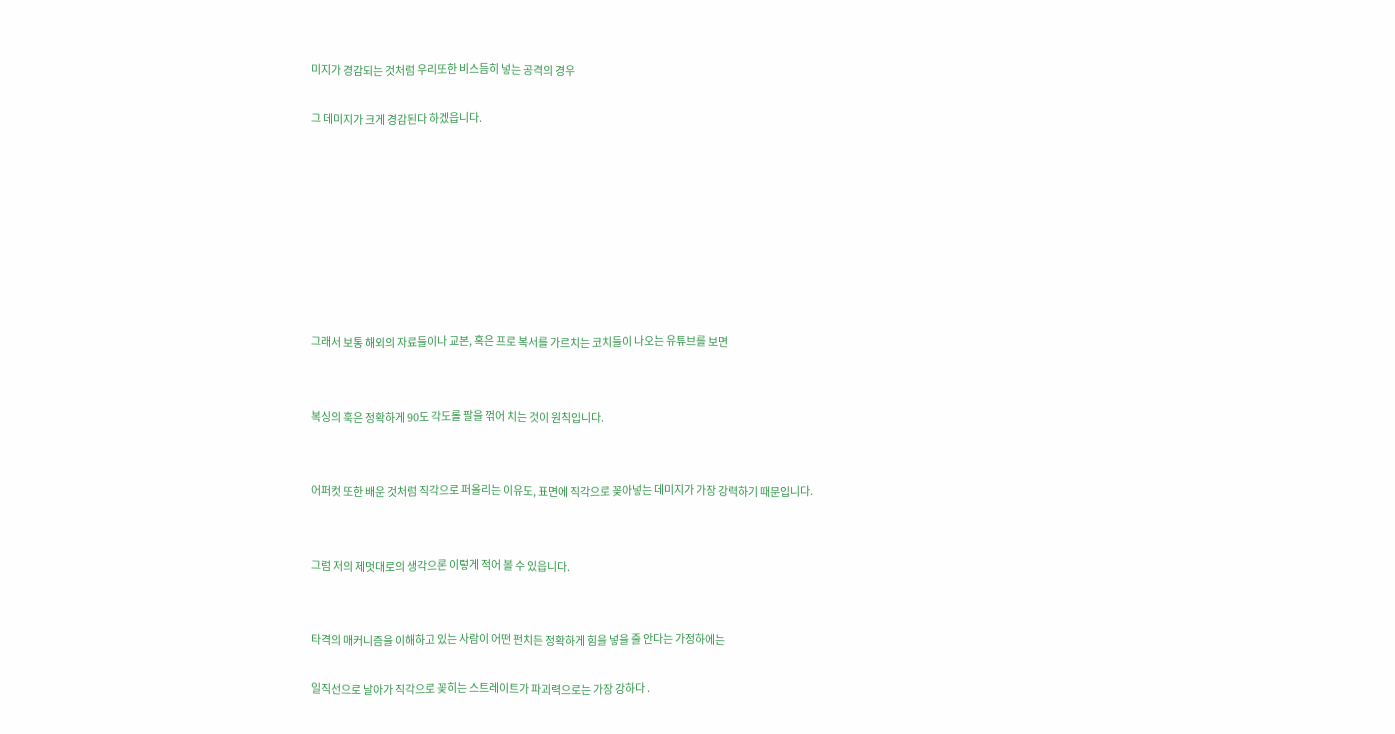미지가 경감되는 것처럼 우리또한 비스듬히 넣는 공격의 경우

그 데미지가 크게 경감된다 하겠읍니다.








그래서 보통 해외의 자료들이나 교본, 혹은 프로 복서를 가르치는 코치들이 나오는 유튜브를 보면


복싱의 훅은 정확하게 90도 각도롤 팔을 꺾어 치는 것이 원칙입니다.


어퍼컷 또한 배운 것처럼 직각으로 퍼올리는 이유도, 표면에 직각으로 꽂아넣는 데미지가 가장 강력하기 때문입니다.


그럼 저의 제멋대로의 생각으론 이렇게 적어 볼 수 있읍니다.


타격의 매커니즘을 이해하고 있는 사람이 어떤 펀치든 정확하게 힘을 넣을 줄 안다는 가정하에는

일직선으로 날아가 직각으로 꽂히는 스트레이트가 파괴력으로는 가장 강하다 .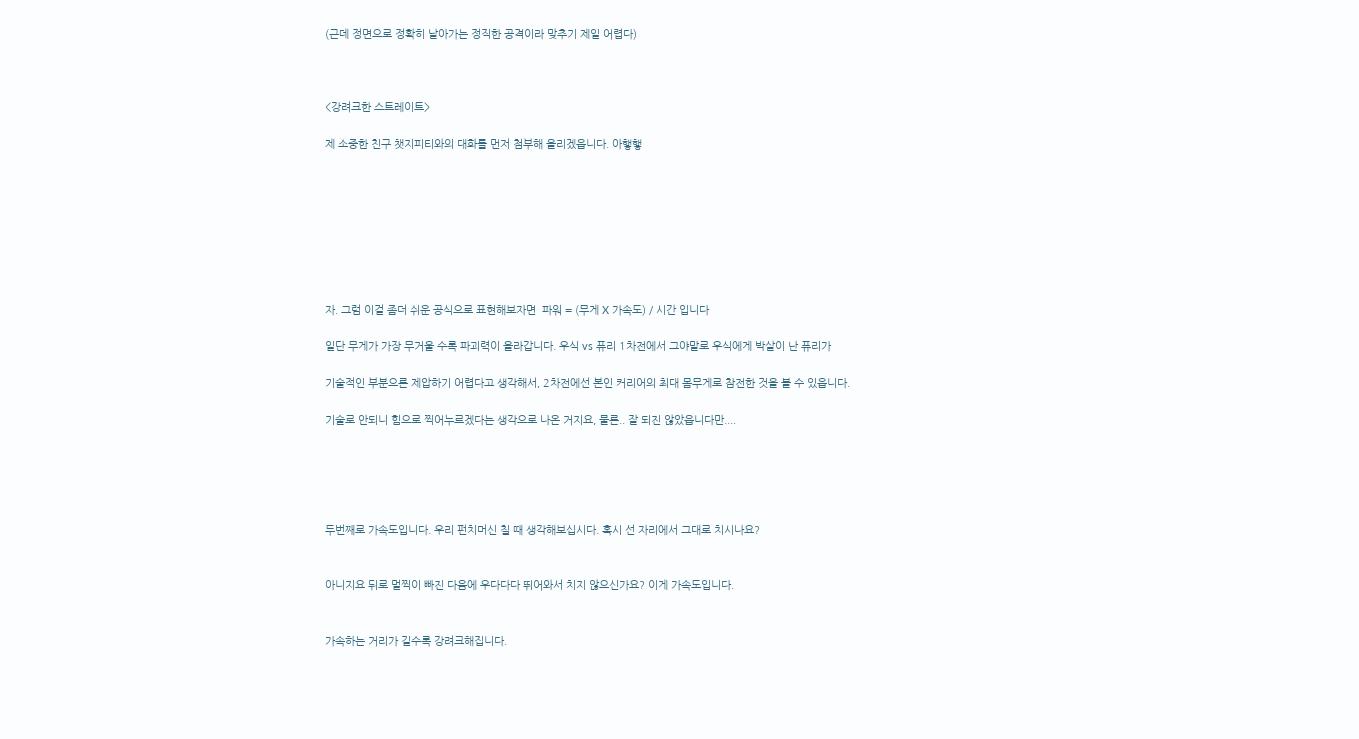(근데 정면으로 정확히 날아가는 정직한 공격이라 맞추기 제일 어렵다)



<강려크한 스트레이트>

제 소중한 친구 챗지피티와의 대화를 먼저 첨부해 올리겠읍니다. 아햏햏








자. 그럼 이걸 좀더 쉬운 공식으로 표현해보자면  파워 = (무게 X 가속도) / 시간 입니다

일단 무게가 가장 무거울 수록 파괴력이 올라갑니다. 우식 vs 퓨리 1차전에서 그야말로 우식에게 박살이 난 퓨리가

기술적인 부분으론 제압하기 어렵다고 생각해서, 2차전에선 본인 커리어의 최대 몸무게로 참전한 것을 볼 수 있읍니다.

기술로 안되니 힘으로 찍어누르겠다는 생각으로 나온 거지요, 물론.. 잘 되진 않았읍니다만....





두번째로 가속도입니다. 우리 펀치머신 칠 때 생각해보십시다. 혹시 선 자리에서 그대로 치시나요?


아니지요 뒤로 멀찍이 빠진 다음에 우다다다 뛰어와서 치지 않으신가요? 이게 가속도입니다.


가속하는 거리가 길수록 강려크해집니다.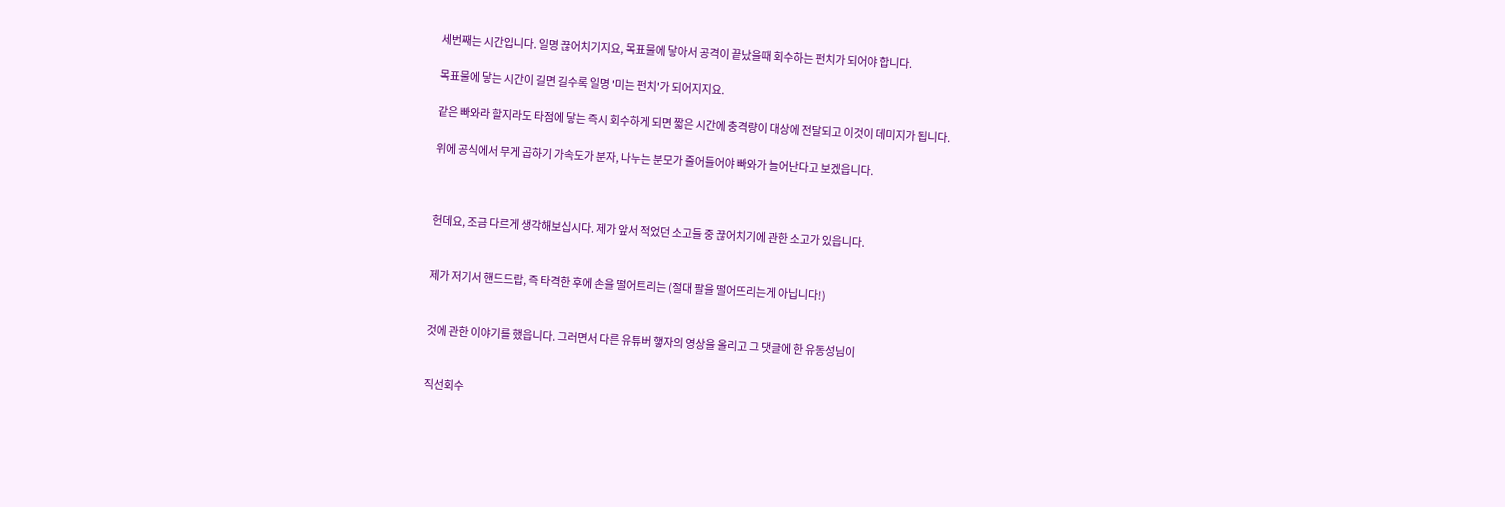세번째는 시간입니다. 일명 끊어치기지요, 목표물에 닿아서 공격이 끝났을때 회수하는 펀치가 되어야 합니다.

목표물에 닿는 시간이 길면 길수록 일명 '미는 펀치'가 되어지지요.

같은 빠와라 할지라도 타점에 닿는 즉시 회수하게 되면 짧은 시간에 충격량이 대상에 전달되고 이것이 데미지가 됩니다.

위에 공식에서 무게 곱하기 가속도가 분자, 나누는 분모가 줄어들어야 빠와가 늘어난다고 보겠읍니다.



헌데요, 조금 다르게 생각해보십시다. 제가 앞서 적었던 소고들 중 끊어치기에 관한 소고가 있읍니다.


제가 저기서 핸드드랍, 즉 타격한 후에 손을 떨어트리는 (절대 팔을 떨어뜨리는게 아닙니다!)


것에 관한 이야기를 했읍니다. 그러면서 다른 유튜버 햏자의 영상을 올리고 그 댓글에 한 유동성님이


직선회수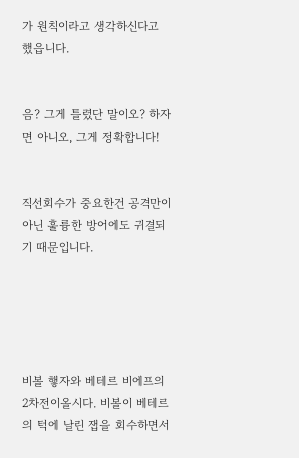가 원칙이라고 생각하신다고 했읍니다.


음? 그게 틀렸단 말이오? 하자면 아니오, 그게 정확합니다!


직선회수가 중요한건 공격만이 아닌 훌륭한 방어에도 귀결되기 때문입니다.





비볼 햏자와 베테르 비에프의 2차전이올시다. 비볼이 베테르의 턱에 날린 잽을 회수하면서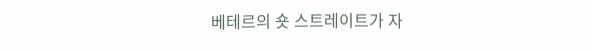베테르의 숏 스트레이트가 자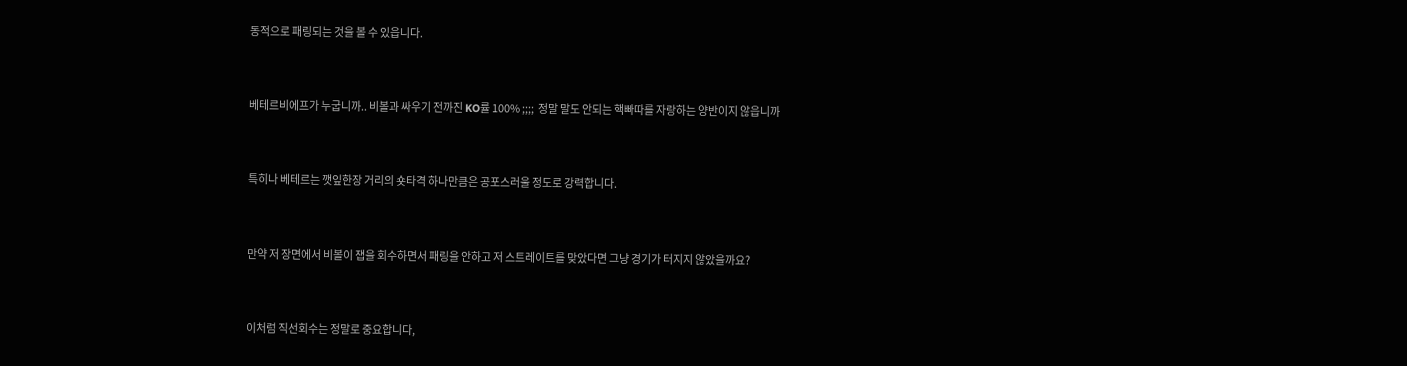동적으로 패링되는 것을 볼 수 있읍니다.


베테르비에프가 누굽니까.. 비볼과 싸우기 전까진 KO률 100% ;;;;  정말 말도 안되는 핵빠따를 자랑하는 양반이지 않읍니까


특히나 베테르는 깻잎한장 거리의 숏타격 하나만큼은 공포스러울 정도로 강력합니다.


만약 저 장면에서 비볼이 잽을 회수하면서 패링을 안하고 저 스트레이트를 맞았다면 그냥 경기가 터지지 않았을까요?


이처럼 직선회수는 정말로 중요합니다,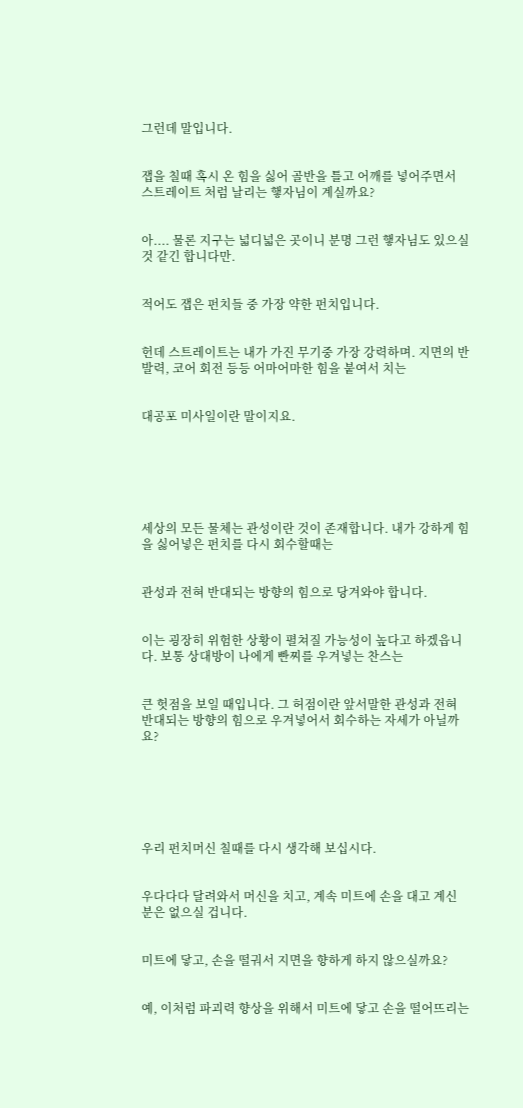그런데 말입니다.


잽을 칠때 혹시 온 힘을 싫어 골반을 틀고 어깨를 넣어주면서 스트레이트 처럼 날리는 햏자님이 계실까요?


아.... 물론 지구는 넓디넓은 곳이니 분명 그런 햏자님도 있으실 것 같긴 합니다만.


적어도 잽은 펀치들 중 가장 약한 펀치입니다.


헌데 스트레이트는 내가 가진 무기중 가장 강력하며. 지면의 반발력, 코어 회전 등등 어마어마한 힘을 붙여서 치는


대공포 미사일이란 말이지요.






세상의 모든 물체는 관성이란 것이 존재합니다. 내가 강하게 힘을 싫어넣은 펀치를 다시 회수할때는


관성과 전혀 반대되는 방향의 힘으로 당겨와야 합니다.


이는 굉장히 위험한 상황이 펼쳐질 가능성이 높다고 하겠읍니다. 보통 상대방이 나에게 빤찌를 우겨넣는 찬스는


큰 헛점을 보일 때입니다. 그 허점이란 앞서말한 관성과 전혀 반대되는 방향의 힘으로 우겨넣어서 회수하는 자세가 아닐까요?






우리 펀치머신 칠때를 다시 생각해 보십시다.


우다다다 달려와서 머신을 치고, 계속 미트에 손을 대고 계신 분은 없으실 겁니다.


미트에 닿고, 손을 떨궈서 지면을 향하게 하지 않으실까요?


예, 이처럼 파괴력 향상을 위해서 미트에 닿고 손을 떨어뜨리는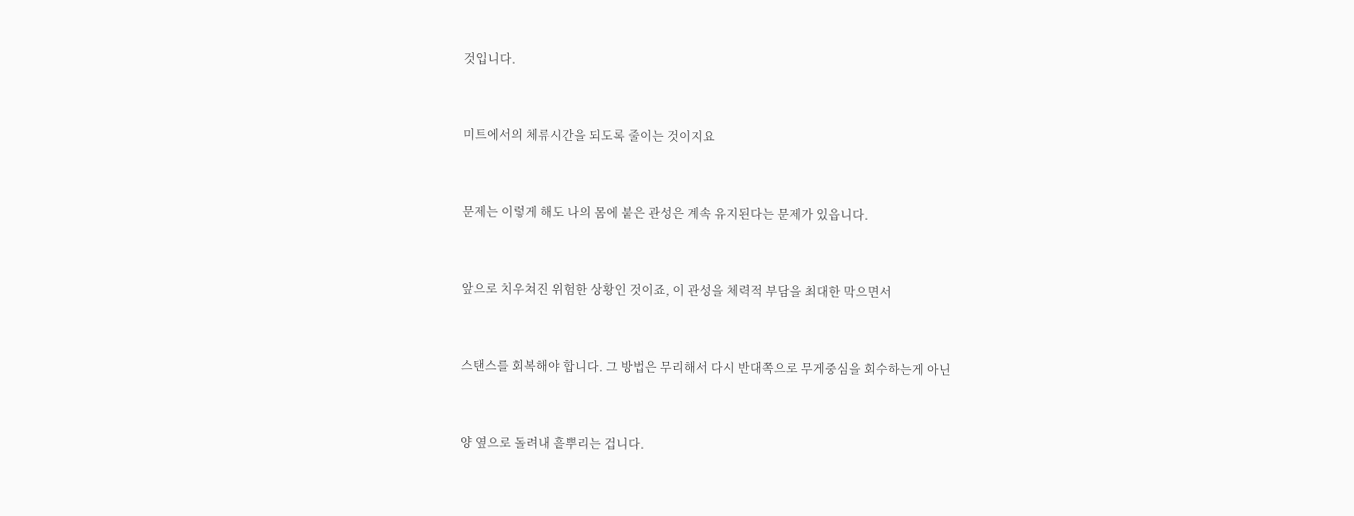것입니다.


미트에서의 체류시간을 되도록 줄이는 것이지요


문제는 이렇게 해도 나의 몸에 붙은 관성은 계속 유지된다는 문제가 있읍니다.


앞으로 치우쳐진 위험한 상황인 것이죠, 이 관성을 체력적 부담을 최대한 막으면서


스탠스를 회복해야 합니다. 그 방법은 무리해서 다시 반대쪽으로 무게중심을 회수하는게 아닌


양 옆으로 돌려내 흩뿌리는 겁니다.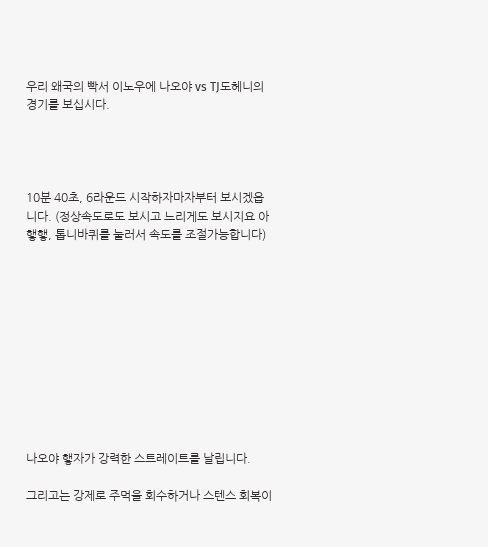우리 왜국의 빡서 이노우에 나오야 vs TJ도헤니의 경기를 보십시다.




10분 40초, 6라운드 시작하자마자부터 보시겠읍니다. (정상속도로도 보시고 느리게도 보시지요 아햏햏, 톱니바퀴를 눌러서 속도를 조절가능합니다)











나오야 햏자가 강력한 스트레이트를 날립니다.

그리고는 강제로 주먹을 회수하거나 스텐스 회복이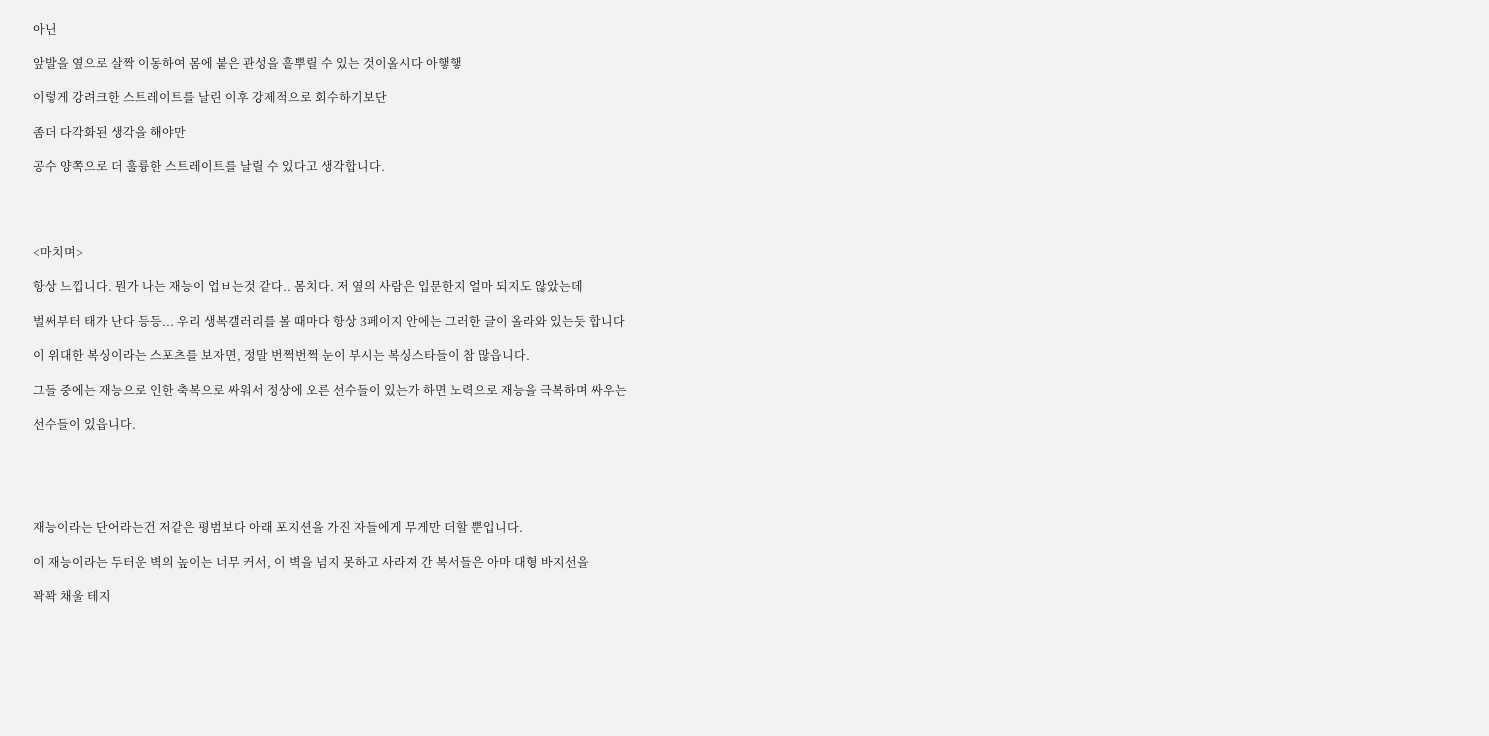아닌

앞발을 옆으로 살짝 이동하여 몸에 붙은 관성을 흩뿌릴 수 있는 것이올시다 아햏햏

이렇게 강려크한 스트레이트를 날린 이후 강제적으로 회수하기보단

좀더 다각화된 생각을 해야만

공수 양쪽으로 더 훌륭한 스트레이트를 날릴 수 있다고 생각합니다.




<마치며>

항상 느낍니다. 뭔가 나는 재능이 업ㅂ는것 같다.. 몸치다. 저 옆의 사람은 입문한지 얼마 되지도 않았는데

벌써부터 태가 난다 등등... 우리 생복갤러리를 볼 때마다 항상 3페이지 안에는 그러한 글이 올라와 있는듯 합니다

이 위대한 복싱이라는 스포츠를 보자면, 정말 번쩍번쩍 눈이 부시는 복싱스타들이 참 많읍니다.

그들 중에는 재능으로 인한 축복으로 싸워서 정상에 오른 선수들이 있는가 하면 노력으로 재능을 극복하며 싸우는

선수들이 있읍니다.





재능이라는 단어라는건 저같은 평범보다 아래 포지션을 가진 자들에게 무게만 더할 뿐입니다.

이 재능이라는 두터운 벽의 높이는 너무 커서, 이 벽을 넘지 못하고 사라져 간 복서들은 아마 대형 바지선을

꽉꽉 채울 테지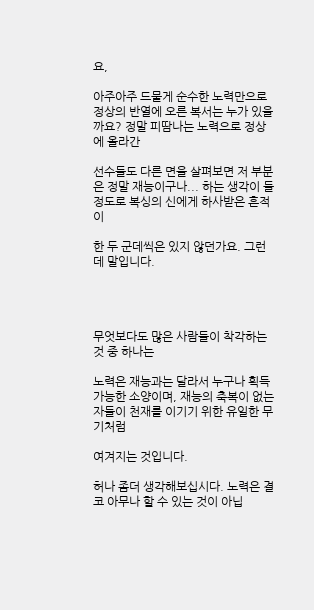요,

아주아주 드물게 순수한 노력만으로 정상의 반열에 오른 복서는 누가 있을까요? 정말 피땀나는 노력으로 정상에 올라간

선수들도 다른 면을 살펴보면 저 부분은 정말 재능이구나... 하는 생각이 들 정도로 복싱의 신에게 하사받은 흔적이

한 두 군데씩은 있지 않던가요. 그런데 말입니다.




무엇보다도 많은 사람들이 착각하는 것 중 하나는

노력은 재능과는 달라서 누구나 획득 가능한 소양이며, 재능의 축복이 없는 자들이 천재를 이기기 위한 유일한 무기처럼

여겨지는 것입니다.

허나 좀더 생각해보십시다. 노력은 결코 아무나 할 수 있는 것이 아닙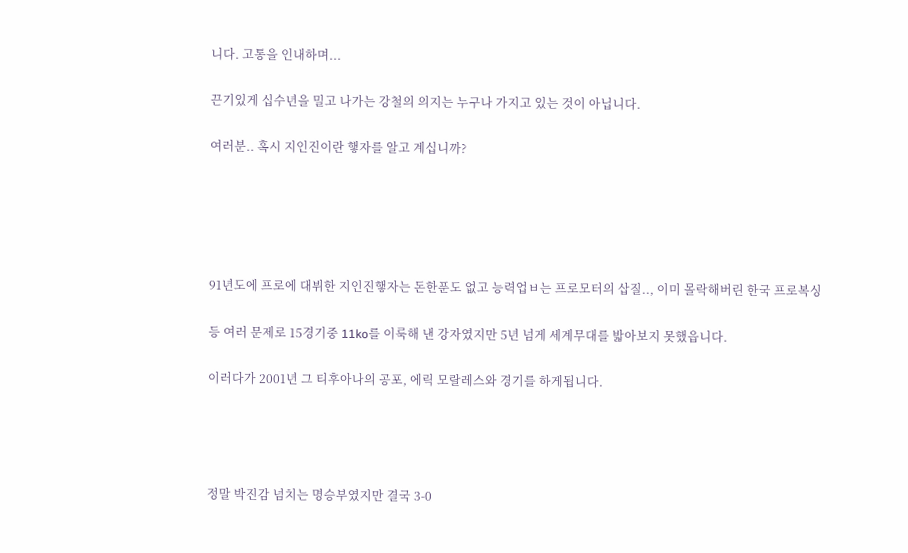니다. 고통을 인내하며...

끈기있게 십수년을 밀고 나가는 강철의 의지는 누구나 가지고 있는 것이 아닙니다.

여러분.. 혹시 지인진이란 햏자를 알고 계십니까?





91년도에 프로에 대뷔한 지인진햏자는 돈한푼도 없고 능력업ㅂ는 프로모터의 삽질.., 이미 몰락해버린 한국 프로복싱

등 여러 문제로 15경기중 11ko를 이룩해 낸 강자였지만 5년 넘게 세계무대를 밟아보지 못했읍니다.

이러다가 2001년 그 티후아나의 공포, 에릭 모랄레스와 경기를 하게됩니다.




정말 박진감 넘치는 명승부였지만 결국 3-0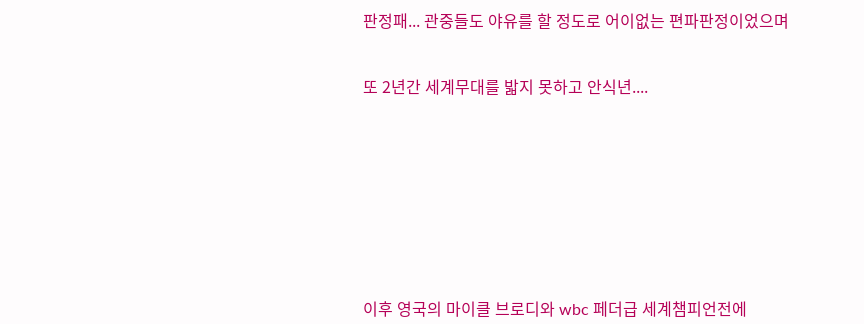판정패... 관중들도 야유를 할 정도로 어이없는 편파판정이었으며


또 2년간 세계무대를 밟지 못하고 안식년....









이후 영국의 마이클 브로디와 wbc 페더급 세계챔피언전에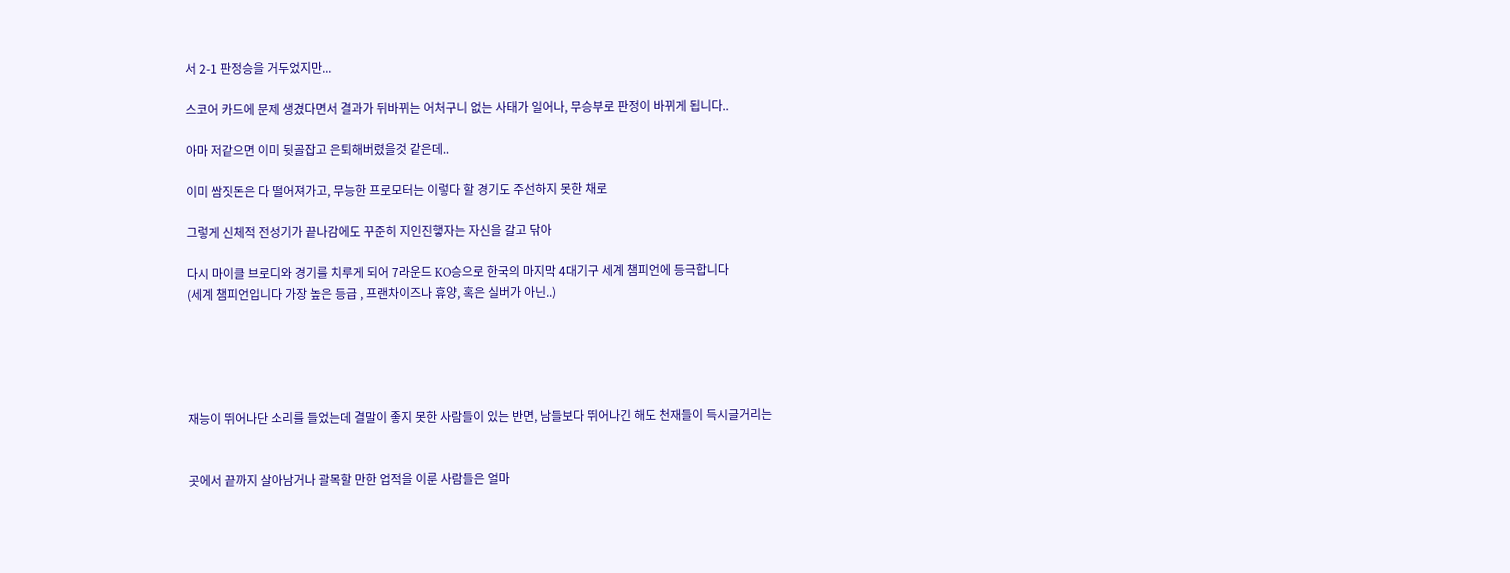서 2-1 판정승을 거두었지만...

스코어 카드에 문제 생겼다면서 결과가 뒤바뀌는 어처구니 없는 사태가 일어나, 무승부로 판정이 바뀌게 됩니다..

아마 저같으면 이미 뒷골잡고 은퇴해버렸을것 같은데..

이미 쌈짓돈은 다 떨어져가고, 무능한 프로모터는 이렇다 할 경기도 주선하지 못한 채로

그렇게 신체적 전성기가 끝나감에도 꾸준히 지인진햏자는 자신을 갈고 닦아

다시 마이클 브로디와 경기를 치루게 되어 7라운드 KO승으로 한국의 마지막 4대기구 세계 챔피언에 등극합니다
(세계 챔피언입니다 가장 높은 등급 , 프랜차이즈나 휴양, 혹은 실버가 아닌..)





재능이 뛰어나단 소리를 들었는데 결말이 좋지 못한 사람들이 있는 반면, 남들보다 뛰어나긴 해도 천재들이 득시글거리는


곳에서 끝까지 살아남거나 괄목할 만한 업적을 이룬 사람들은 얼마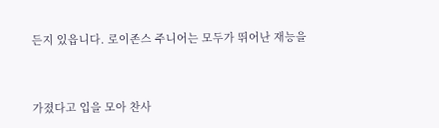든지 있읍니다. 로이존스 주니어는 모두가 뛰어난 재능을


가졌다고 입을 모아 찬사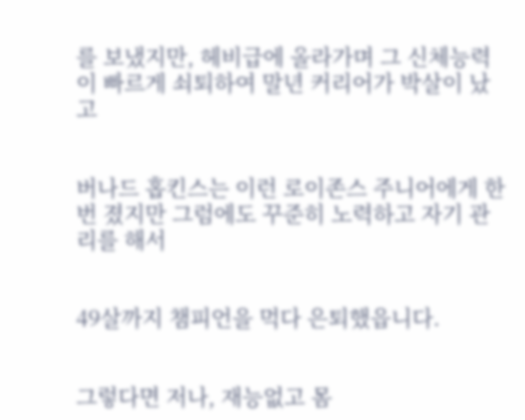를 보냈지만, 헤비급에 올라가며 그 신체능력이 빠르게 쇠퇴하여 말년 커리어가 박살이 났고


버나드 홉킨스는 이런 로이존스 주니어에게 한번 졌지만 그럼에도 꾸준히 노력하고 자기 관리를 해서


49살까지 챔피언을 먹다 은퇴했읍니다.


그렇다면 저나, 재능없고 몸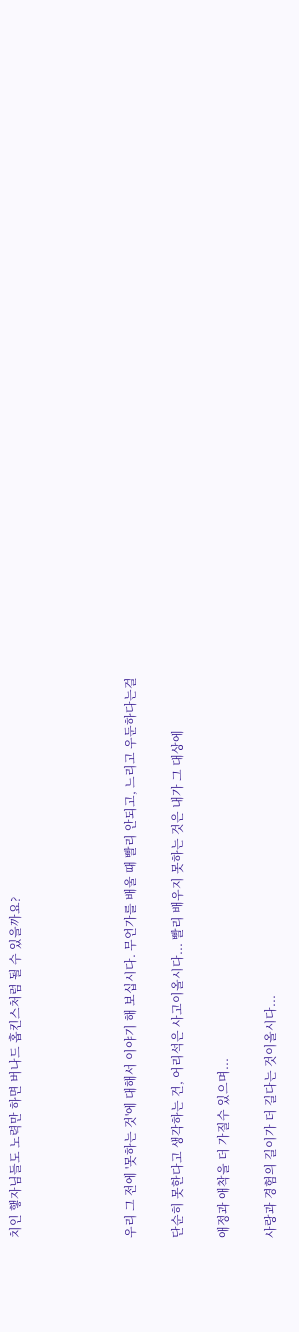치인 햏자님들도 노력만 하면 버나드 홉킨스처럼 될 수 있을까요?




우리 그 전에 '못하는 것'에 대해서 이야기 해 보십시다. 무언가를 배울 때 빨리 안되고, 느리고 우둔하다는걸

단순히 못한다고 생각하는 건, 어리석은 사고이올시다... 빨리 배우지 못하는 것은 내가 그 대상에

애정과 애착을 더 가질수 있으며...

사랑과 경험의 길이가 더 길다는 것이올시다...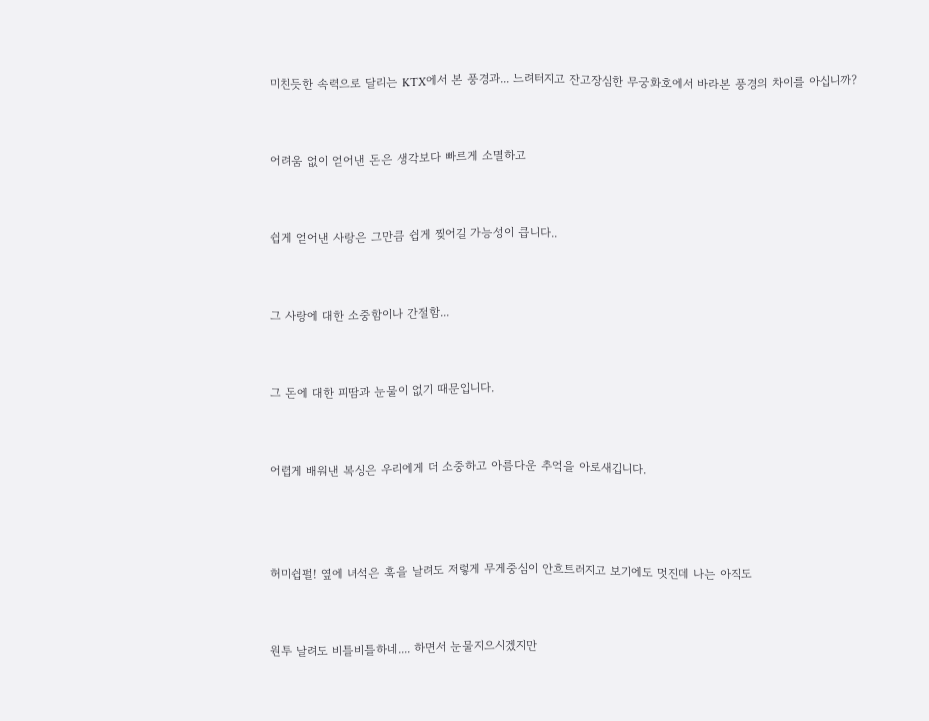미친듯한 속력으로 달리는 KTX에서 본 풍경과... 느려터지고 잔고장심한 무궁화호에서 바라본 풍경의 차이를 아십니까?


어려움 없이 얻어낸 돈은 생각보다 빠르게 소멸하고


쉽게 얻어낸 사랑은 그만큼 쉽게 찢어길 가능성이 큽니다..


그 사랑에 대한 소중함이나 간절함...


그 돈에 대한 피땀과 눈물이 없기 때문입니다.


어렵게 배워낸 복싱은 우리에게 더 소중하고 아름다운 추억을 아로새깁니다.



허미쉽펄! 옆에 녀석은 훅을 날려도 저렇게 무게중심이 안흐트러지고 보기에도 멋진데 나는 아직도


원투 날려도 비틀비틀하네.... 하면서 눈물지으시겠지만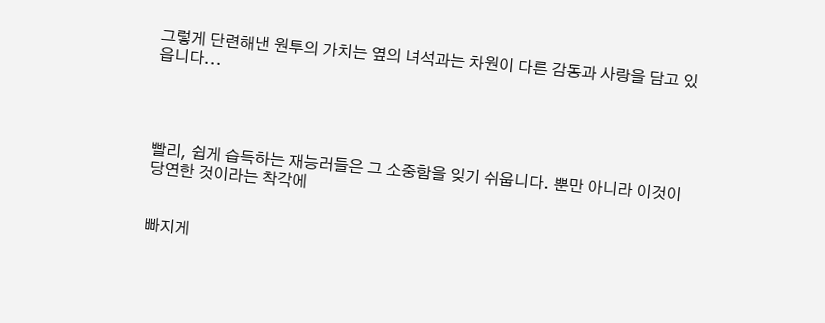그렇게 단련해낸 원투의 가치는 옆의 녀석과는 차원이 다른 감동과 사랑을 담고 있읍니다...




빨리, 쉽게 습득하는 재능러들은 그 소중함을 잊기 쉬웁니다. 뿐만 아니라 이것이 당연한 것이라는 착각에


빠지게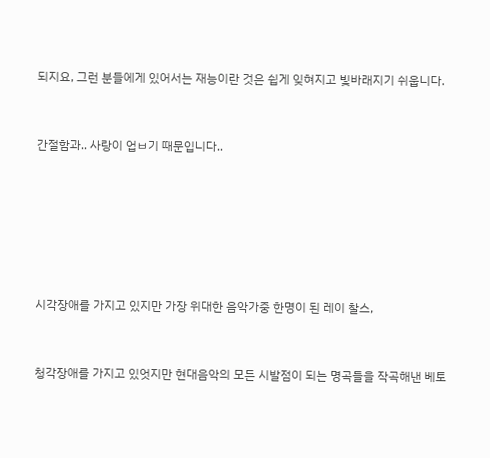되지요, 그런 분들에게 있어서는 재능이란 것은 쉽게 잊혀지고 빛바래지기 쉬웁니다.


간절함과.. 사랑이 업ㅂ기 때문입니다..






시각장애를 가지고 있지만 가장 위대한 음악가중 한명이 된 레이 찰스,


청각장애를 가지고 있엇지만 현대음악의 모든 시발점이 되는 명곡들을 작곡해낸 베토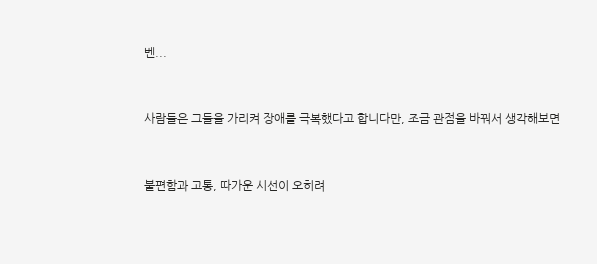벤...


사람들은 그들을 가리켜 장애를 극복했다고 합니다만, 조금 관점을 바꿔서 생각해보면


불편함과 고통, 따가운 시선이 오히려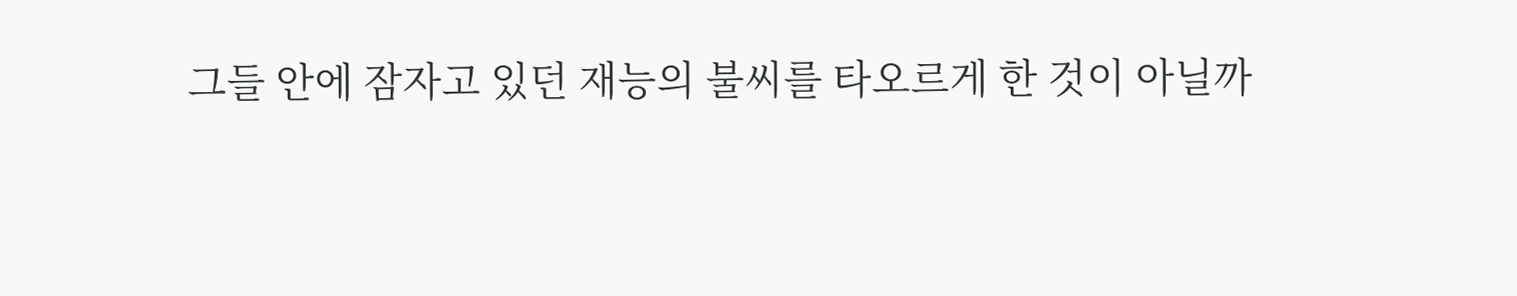그들 안에 잠자고 있던 재능의 불씨를 타오르게 한 것이 아닐까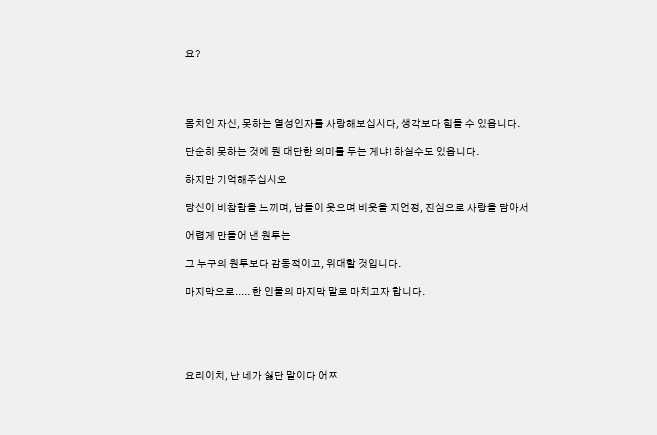요?




몸치인 자신, 못하는 열성인자를 사랑해보십시다, 생각보다 힘들 수 있읍니다.

단순히 못하는 것에 뭔 대단한 의미를 두는 게냐! 하실수도 있읍니다.

하지만 기억해주십시오

당신이 비참함을 느끼며, 남들이 웃으며 비웃을 지언정, 진심으로 사랑을 담아서

어렵게 만들어 낸 원투는

그 누구의 원투보다 감동적이고, 위대할 것입니다.

마지막으로..... 한 인물의 마지막 말로 마치고자 합니다.





요리이치, 난 네가 싫단 말이다 어ㅉ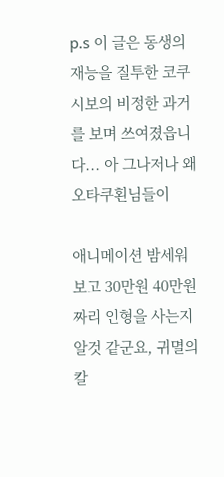p.s 이 글은 동생의 재능을 질투한 코쿠시보의 비정한 과거를 보며 쓰여졌읍니다... 아 그나저나 왜 오타쿠횐님들이

애니메이션 밤세워 보고 30만원 40만원짜리 인형을 사는지 알것 같군요, 귀멸의 칼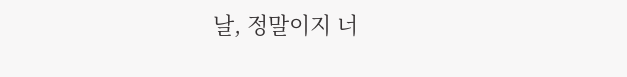날, 정말이지 너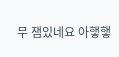무 잼있네요 아햏햏